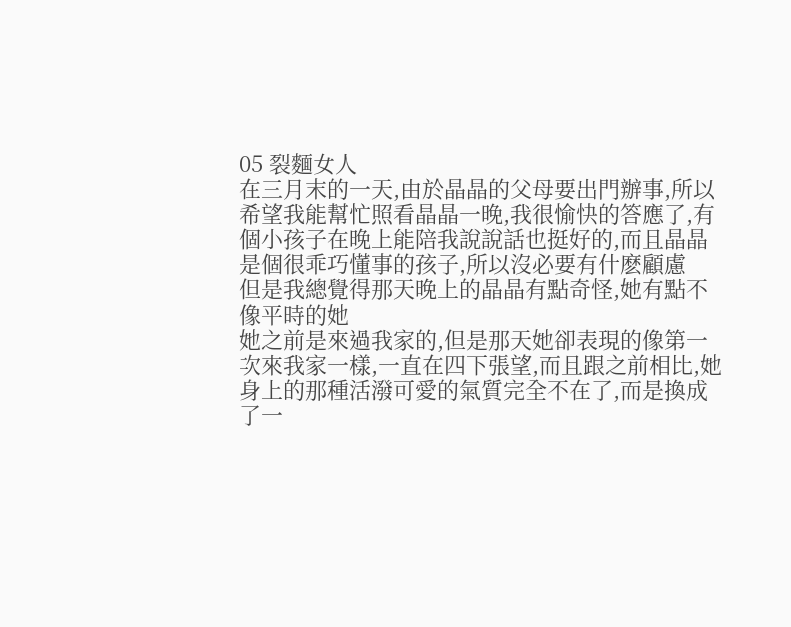05 裂麵女人
在三月末的一天,由於晶晶的父母要出門辦事,所以希望我能幫忙照看晶晶一晚,我很愉快的答應了,有個小孩子在晚上能陪我說說話也挺好的,而且晶晶是個很乖巧懂事的孩子,所以沒必要有什麽顧慮
但是我總覺得那天晚上的晶晶有點奇怪,她有點不像平時的她
她之前是來過我家的,但是那天她卻表現的像第一次來我家一樣,一直在四下張望,而且跟之前相比,她身上的那種活潑可愛的氣質完全不在了,而是換成了一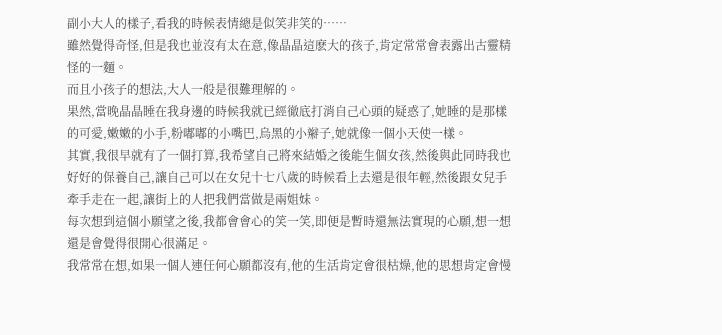副小大人的樣子,看我的時候表情總是似笑非笑的……
雖然覺得奇怪,但是我也並沒有太在意,像晶晶這麽大的孩子,肯定常常會表露出古靈精怪的一麵。
而且小孩子的想法,大人一般是很難理解的。
果然,當晚晶晶睡在我身邊的時候我就已經徹底打消自己心頭的疑惑了,她睡的是那樣的可愛,嫩嫩的小手,粉嘟嘟的小嘴巴,烏黑的小辮子,她就像一個小天使一樣。
其實,我很早就有了一個打算,我希望自己將來結婚之後能生個女孩,然後與此同時我也好好的保養自己,讓自己可以在女兒十七八歲的時候看上去還是很年輕,然後跟女兒手牽手走在一起,讓街上的人把我們當做是兩姐妹。
每次想到這個小願望之後,我都會會心的笑一笑,即便是暫時還無法實現的心願,想一想還是會覺得很開心很滿足。
我常常在想,如果一個人連任何心願都沒有,他的生活肯定會很枯燥,他的思想肯定會慢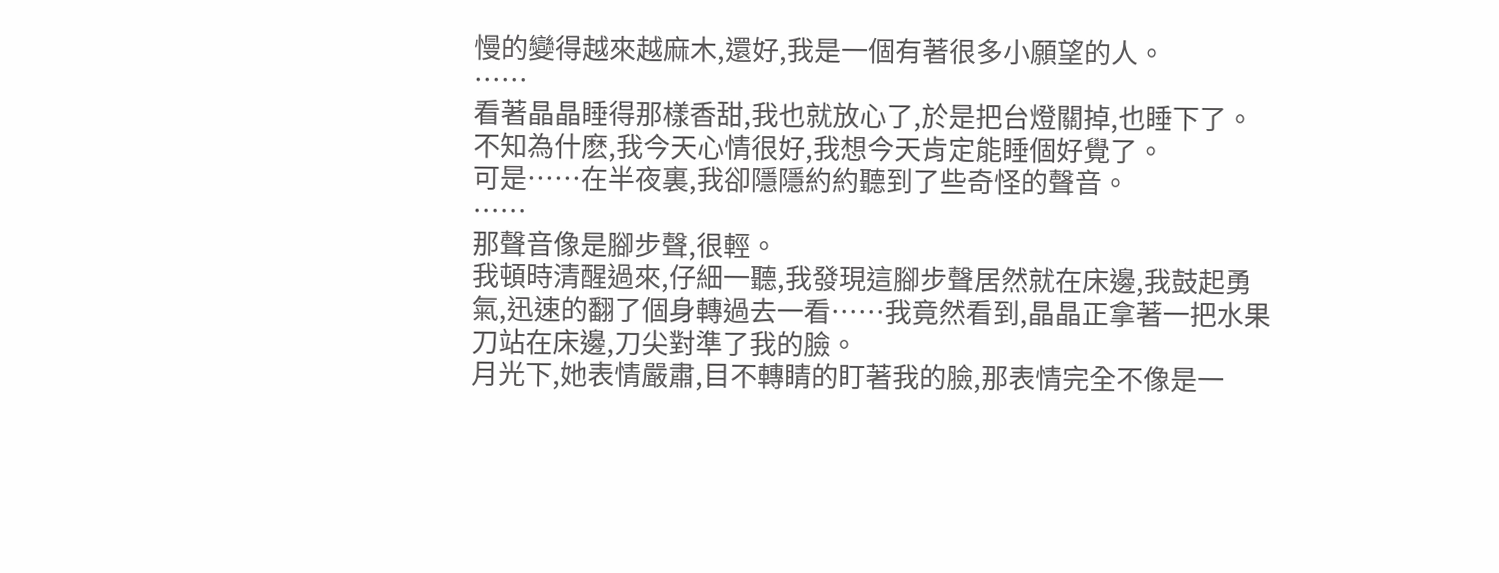慢的變得越來越麻木,還好,我是一個有著很多小願望的人。
……
看著晶晶睡得那樣香甜,我也就放心了,於是把台燈關掉,也睡下了。
不知為什麽,我今天心情很好,我想今天肯定能睡個好覺了。
可是……在半夜裏,我卻隱隱約約聽到了些奇怪的聲音。
……
那聲音像是腳步聲,很輕。
我頓時清醒過來,仔細一聽,我發現這腳步聲居然就在床邊,我鼓起勇氣,迅速的翻了個身轉過去一看……我竟然看到,晶晶正拿著一把水果刀站在床邊,刀尖對準了我的臉。
月光下,她表情嚴肅,目不轉睛的盯著我的臉,那表情完全不像是一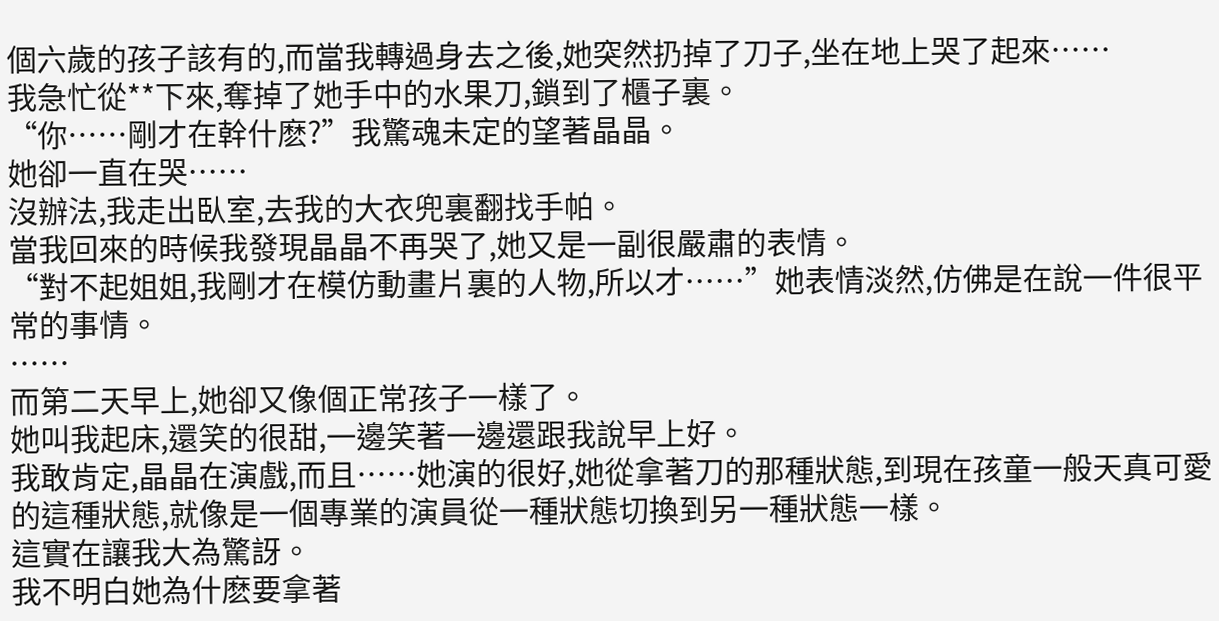個六歲的孩子該有的,而當我轉過身去之後,她突然扔掉了刀子,坐在地上哭了起來……
我急忙從**下來,奪掉了她手中的水果刀,鎖到了櫃子裏。
“你……剛才在幹什麽?”我驚魂未定的望著晶晶。
她卻一直在哭……
沒辦法,我走出臥室,去我的大衣兜裏翻找手帕。
當我回來的時候我發現晶晶不再哭了,她又是一副很嚴肅的表情。
“對不起姐姐,我剛才在模仿動畫片裏的人物,所以才……”她表情淡然,仿佛是在說一件很平常的事情。
……
而第二天早上,她卻又像個正常孩子一樣了。
她叫我起床,還笑的很甜,一邊笑著一邊還跟我說早上好。
我敢肯定,晶晶在演戲,而且……她演的很好,她從拿著刀的那種狀態,到現在孩童一般天真可愛的這種狀態,就像是一個專業的演員從一種狀態切換到另一種狀態一樣。
這實在讓我大為驚訝。
我不明白她為什麽要拿著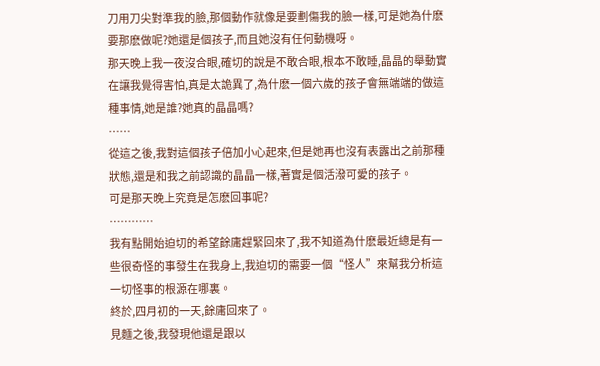刀用刀尖對準我的臉,那個動作就像是要劃傷我的臉一樣,可是她為什麽要那麽做呢?她還是個孩子,而且她沒有任何動機呀。
那天晚上我一夜沒合眼,確切的說是不敢合眼,根本不敢睡,晶晶的舉動實在讓我覺得害怕,真是太詭異了,為什麽一個六歲的孩子會無端端的做這種事情,她是誰?她真的晶晶嗎?
……
從這之後,我對這個孩子倍加小心起來,但是她再也沒有表露出之前那種狀態,還是和我之前認識的晶晶一樣,著實是個活潑可愛的孩子。
可是那天晚上究竟是怎麽回事呢?
…………
我有點開始迫切的希望餘庸趕緊回來了,我不知道為什麽最近總是有一些很奇怪的事發生在我身上,我迫切的需要一個“怪人”來幫我分析這一切怪事的根源在哪裏。
終於,四月初的一天,餘庸回來了。
見麵之後,我發現他還是跟以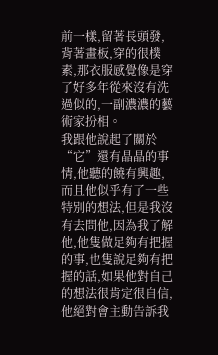前一樣,留著長頭發,背著畫板,穿的很樸素,那衣服感覺像是穿了好多年從來沒有洗過似的,一副濃濃的藝術家扮相。
我跟他說起了關於“它”還有晶晶的事情,他聽的饒有興趣,而且他似乎有了一些特別的想法,但是我沒有去問他,因為我了解他,他隻做足夠有把握的事,也隻說足夠有把握的話,如果他對自己的想法很肯定很自信,他絕對會主動告訴我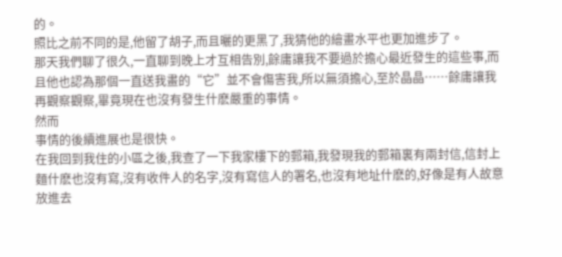的。
照比之前不同的是,他留了胡子,而且曬的更黑了,我猜他的繪畫水平也更加進步了。
那天我們聊了很久,一直聊到晚上才互相告別,餘庸讓我不要過於擔心最近發生的這些事,而且他也認為那個一直送我畫的“它”並不會傷害我,所以無須擔心,至於晶晶……餘庸讓我再觀察觀察,畢竟現在也沒有發生什麽嚴重的事情。
然而
事情的後續進展也是很快。
在我回到我住的小區之後,我查了一下我家樓下的郵箱,我發現我的郵箱裏有兩封信,信封上麵什麽也沒有寫,沒有收件人的名字,沒有寫信人的署名,也沒有地址什麽的,好像是有人故意放進去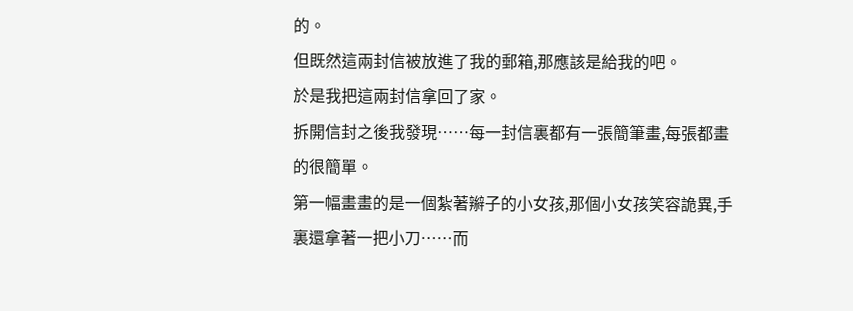的。
但既然這兩封信被放進了我的郵箱,那應該是給我的吧。
於是我把這兩封信拿回了家。
拆開信封之後我發現……每一封信裏都有一張簡筆畫,每張都畫的很簡單。
第一幅畫畫的是一個紮著辮子的小女孩,那個小女孩笑容詭異,手裏還拿著一把小刀……而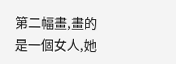第二幅畫,畫的是一個女人,她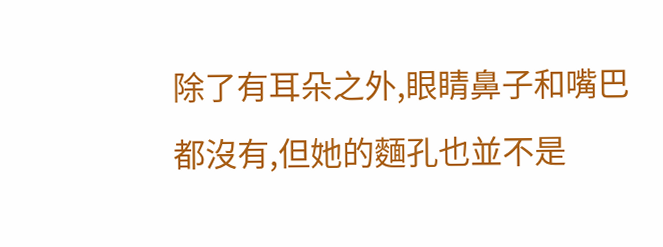除了有耳朵之外,眼睛鼻子和嘴巴都沒有,但她的麵孔也並不是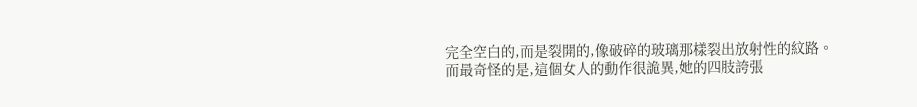完全空白的,而是裂開的,像破碎的玻璃那樣裂出放射性的紋路。
而最奇怪的是,這個女人的動作很詭異,她的四肢誇張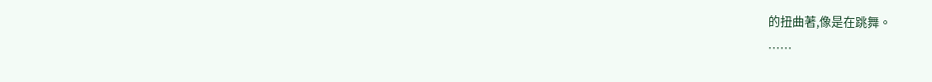的扭曲著,像是在跳舞。
……